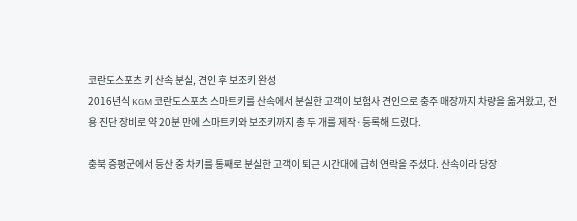코란도스포츠 키 산속 분실, 견인 후 보조키 완성
2016년식 KGM 코란도스포츠 스마트키를 산속에서 분실한 고객이 보험사 견인으로 충주 매장까지 차량을 옮겨왔고, 전용 진단 장비로 약 20분 만에 스마트키와 보조키까지 총 두 개를 제작·등록해 드렸다.

충북 증평군에서 등산 중 차키를 통째로 분실한 고객이 퇴근 시간대에 급히 연락을 주셨다. 산속이라 당장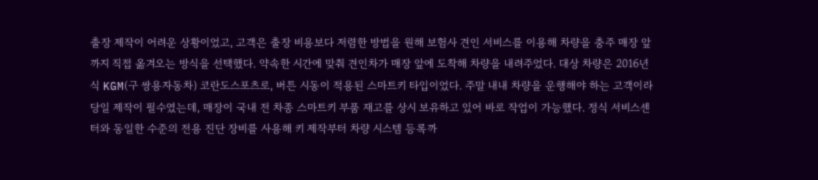출장 제작이 어려운 상황이었고, 고객은 출장 비용보다 저렴한 방법을 원해 보험사 견인 서비스를 이용해 차량을 충주 매장 앞까지 직접 옮겨오는 방식을 선택했다. 약속한 시간에 맞춰 견인차가 매장 앞에 도착해 차량을 내려주었다. 대상 차량은 2016년식 KGM(구 쌍용자동차) 코란도스포츠로, 버튼 시동이 적용된 스마트키 타입이었다. 주말 내내 차량을 운행해야 하는 고객이라 당일 제작이 필수였는데, 매장이 국내 전 차종 스마트키 부품 재고를 상시 보유하고 있어 바로 작업이 가능했다. 정식 서비스센터와 동일한 수준의 전용 진단 장비를 사용해 키 제작부터 차량 시스템 등록까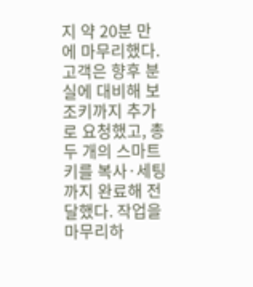지 약 20분 만에 마무리했다. 고객은 향후 분실에 대비해 보조키까지 추가로 요청했고, 총 두 개의 스마트키를 복사·세팅까지 완료해 전달했다. 작업을 마무리하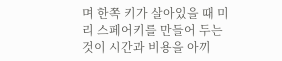며 한쪽 키가 살아있을 때 미리 스페어키를 만들어 두는 것이 시간과 비용을 아끼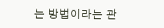는 방법이라는 관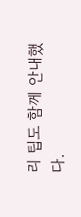리 팁도 함께 안내했다.